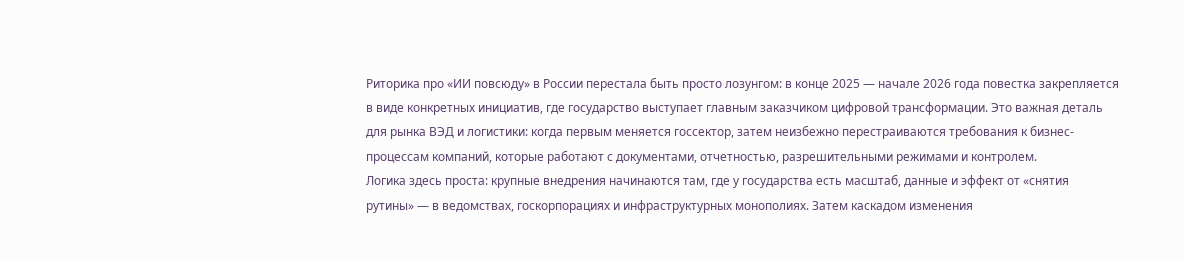Риторика про «ИИ повсюду» в России перестала быть просто лозунгом: в конце 2025 — начале 2026 года повестка закрепляется в виде конкретных инициатив, где государство выступает главным заказчиком цифровой трансформации. Это важная деталь для рынка ВЭД и логистики: когда первым меняется госсектор, затем неизбежно перестраиваются требования к бизнес-процессам компаний, которые работают с документами, отчетностью, разрешительными режимами и контролем.
Логика здесь проста: крупные внедрения начинаются там, где у государства есть масштаб, данные и эффект от «снятия рутины» — в ведомствах, госкорпорациях и инфраструктурных монополиях. Затем каскадом изменения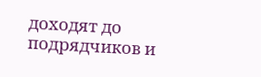доходят до подрядчиков и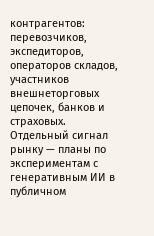контрагентов: перевозчиков, экспедиторов, операторов складов, участников внешнеторговых цепочек, банков и страховых.
Отдельный сигнал рынку — планы по экспериментам с генеративным ИИ в публичном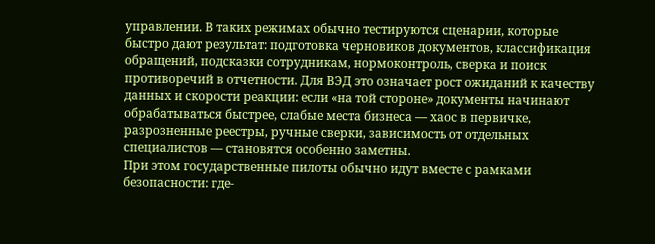управлении. В таких режимах обычно тестируются сценарии, которые быстро дают результат: подготовка черновиков документов, классификация обращений, подсказки сотрудникам, нормоконтроль, сверка и поиск противоречий в отчетности. Для ВЭД это означает рост ожиданий к качеству данных и скорости реакции: если «на той стороне» документы начинают обрабатываться быстрее, слабые места бизнеса — хаос в первичке, разрозненные реестры, ручные сверки, зависимость от отдельных специалистов — становятся особенно заметны.
При этом государственные пилоты обычно идут вместе с рамками безопасности: где-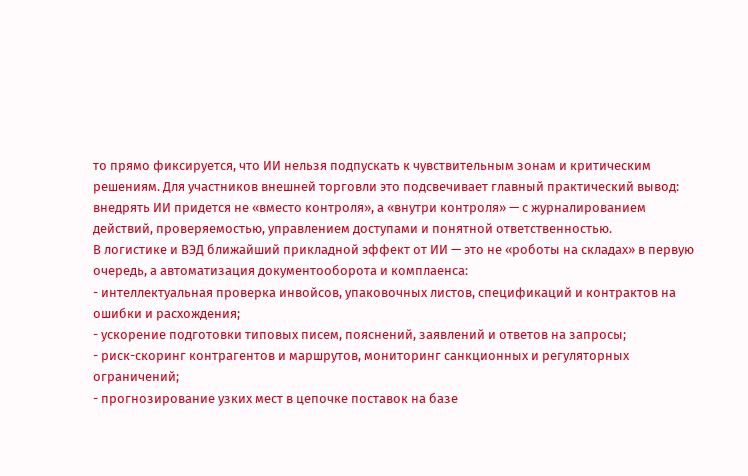то прямо фиксируется, что ИИ нельзя подпускать к чувствительным зонам и критическим решениям. Для участников внешней торговли это подсвечивает главный практический вывод: внедрять ИИ придется не «вместо контроля», а «внутри контроля» — с журналированием действий, проверяемостью, управлением доступами и понятной ответственностью.
В логистике и ВЭД ближайший прикладной эффект от ИИ — это не «роботы на складах» в первую очередь, а автоматизация документооборота и комплаенса:
- интеллектуальная проверка инвойсов, упаковочных листов, спецификаций и контрактов на ошибки и расхождения;
- ускорение подготовки типовых писем, пояснений, заявлений и ответов на запросы;
- риск-скоринг контрагентов и маршрутов, мониторинг санкционных и регуляторных ограничений;
- прогнозирование узких мест в цепочке поставок на базе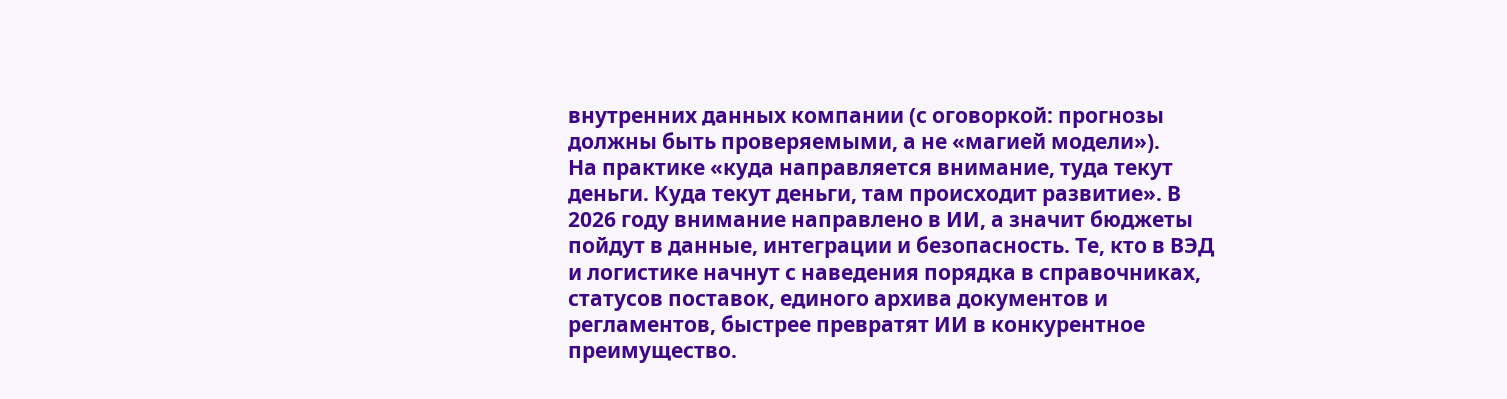внутренних данных компании (с оговоркой: прогнозы должны быть проверяемыми, а не «магией модели»).
На практике «куда направляется внимание, туда текут деньги. Куда текут деньги, там происходит развитие». В 2026 году внимание направлено в ИИ, а значит бюджеты пойдут в данные, интеграции и безопасность. Те, кто в ВЭД и логистике начнут с наведения порядка в справочниках, статусов поставок, единого архива документов и регламентов, быстрее превратят ИИ в конкурентное преимущество.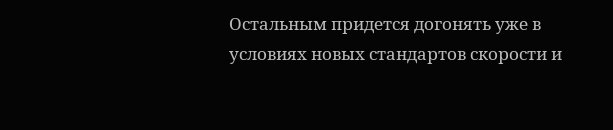Остальным придется догонять уже в условиях новых стандартов скорости и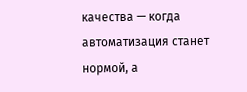качества — когда автоматизация станет нормой, а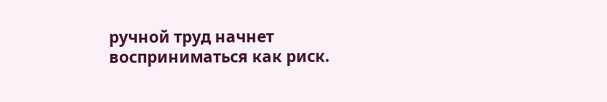ручной труд начнет восприниматься как риск.